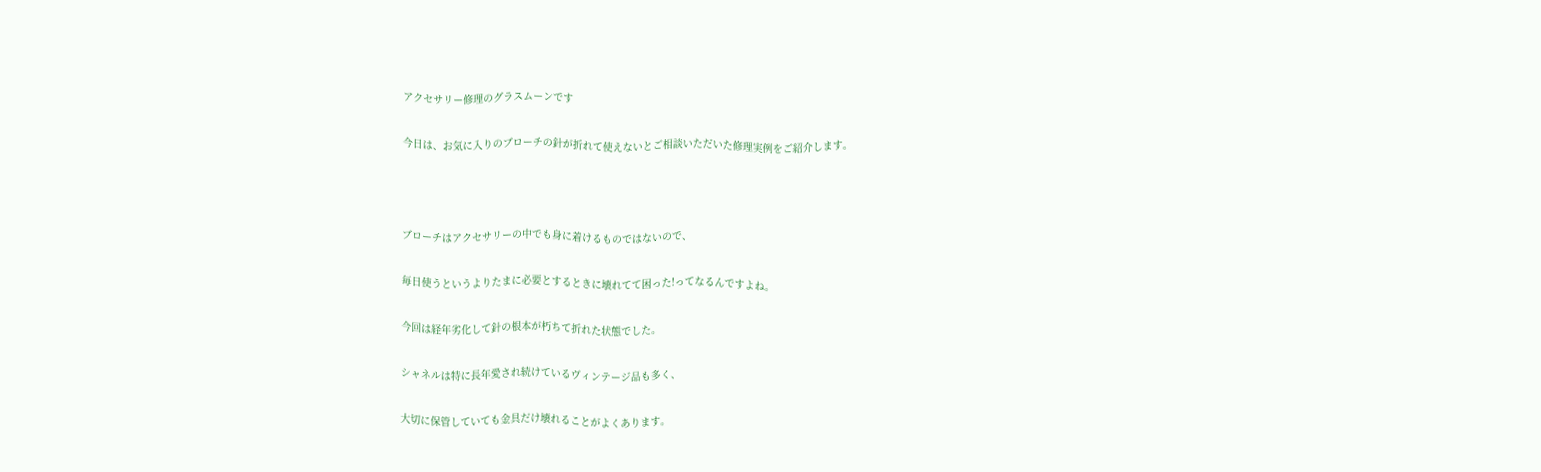アクセサリー修理のグラスムーンです

今日は、お気に入りのブローチの針が折れて使えないとご相談いただいた修理実例をご紹介します。



ブローチはアクセサリーの中でも身に着けるものではないので、

毎日使うというよりたまに必要とするときに壊れてて困った!ってなるんですよね。

今回は経年劣化して針の根本が朽ちて折れた状態でした。

シャネルは特に長年愛され続けているヴィンテージ品も多く、

大切に保管していても金具だけ壊れることがよくあります。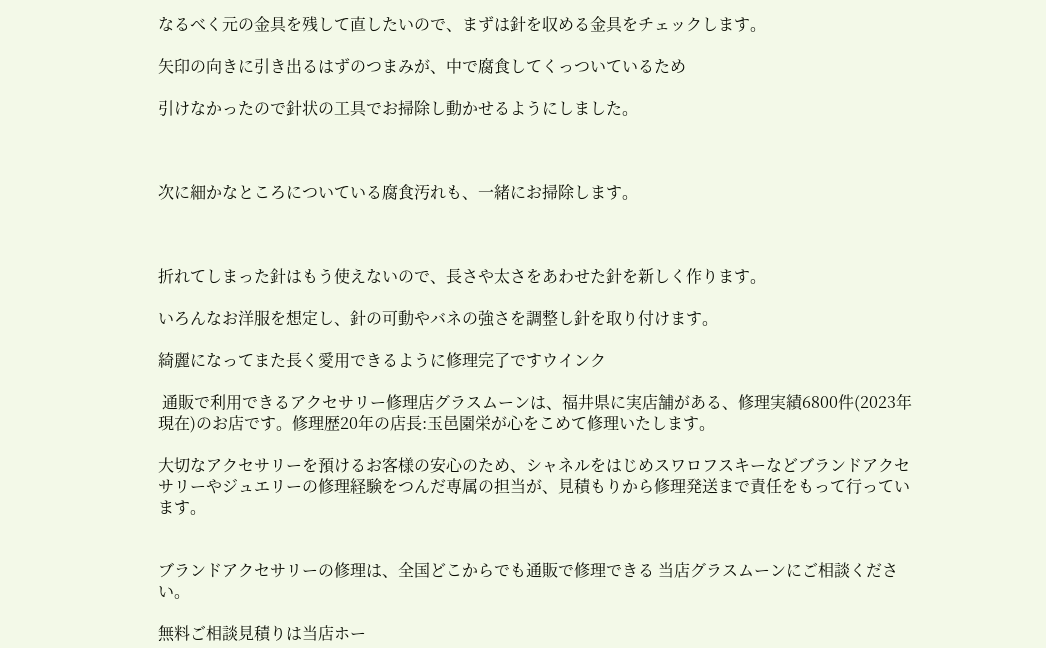なるべく元の金具を残して直したいので、まずは針を収める金具をチェックします。

矢印の向きに引き出るはずのつまみが、中で腐食してくっついているため

引けなかったので針状の工具でお掃除し動かせるようにしました。



次に細かなところについている腐食汚れも、一緒にお掃除します。



折れてしまった針はもう使えないので、長さや太さをあわせた針を新しく作ります。

いろんなお洋服を想定し、針の可動やバネの強さを調整し針を取り付けます。

綺麗になってまた長く愛用できるように修理完了ですウインク

 通販で利用できるアクセサリー修理店グラスムーンは、福井県に実店舗がある、修理実績6800件(2023年現在)のお店です。修理歴20年の店長:玉邑園栄が心をこめて修理いたします。

大切なアクセサリーを預けるお客様の安心のため、シャネルをはじめスワロフスキーなどブランドアクセサリーやジュエリーの修理経験をつんだ専属の担当が、見積もりから修理発送まで責任をもって行っています。


ブランドアクセサリーの修理は、全国どこからでも通販で修理できる 当店グラスムーンにご相談ください。

無料ご相談見積りは当店ホー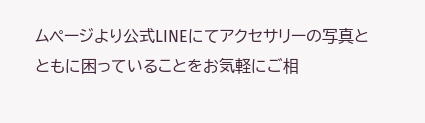ムページより公式LINEにてアクセサリーの写真とともに困っていることをお気軽にご相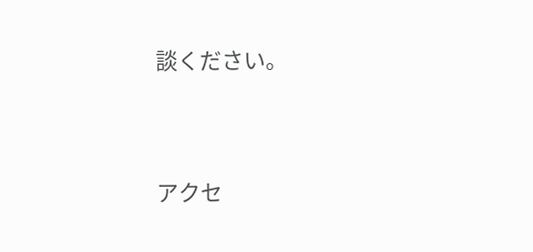談ください。




アクセ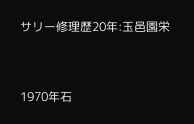サリー修理歴20年:玉邑園栄



1970年石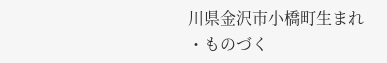川県金沢市小橋町生まれ
・ものづく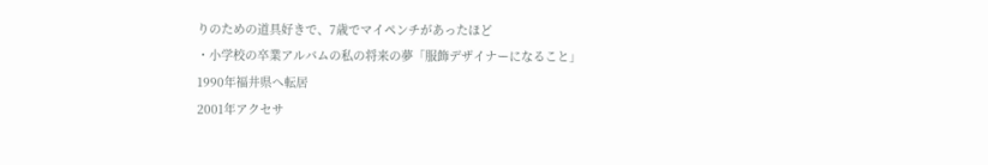りのための道具好きで、7歳でマイペンチがあったほど
・小学校の卒業アルバムの私の将来の夢「服飾デザイナーになること」
1990年福井県へ転居
2001年アクセサ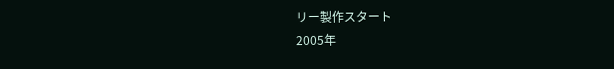リー製作スタート
2005年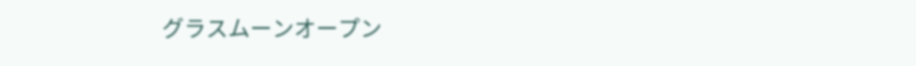グラスムーンオープン